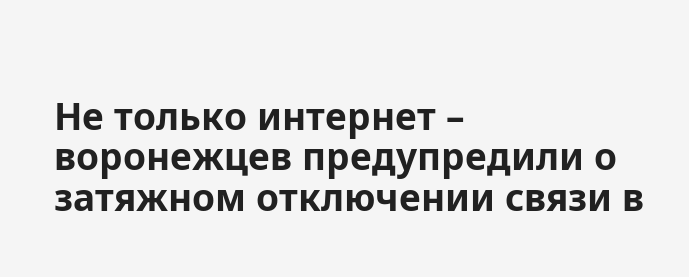Не только интернет – воронежцев предупредили о затяжном отключении связи в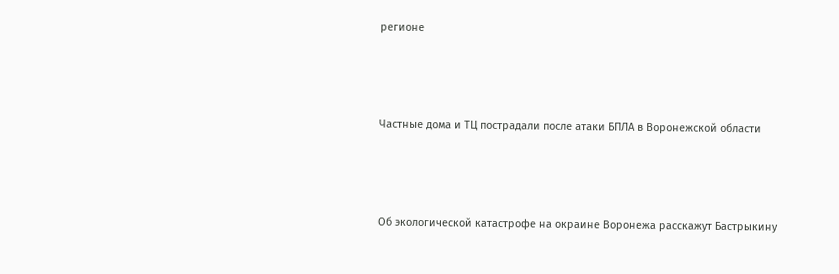регионе




Частные дома и ТЦ пострадали после атаки БПЛА в Воронежской области




Об экологической катастрофе на окраине Воронежа расскажут Бастрыкину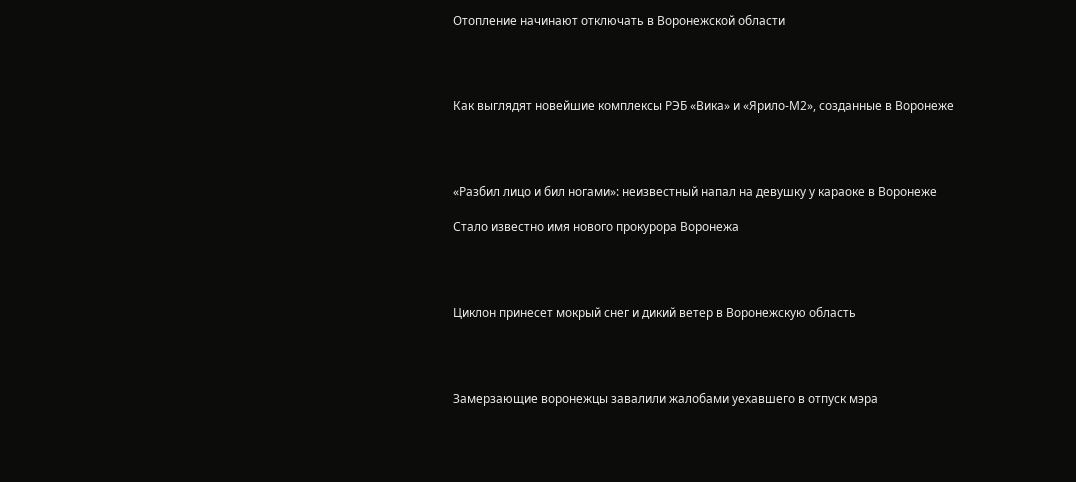Отопление начинают отключать в Воронежской области




Как выглядят новейшие комплексы РЭБ «Вика» и «Ярило-М2», созданные в Воронеже




«Разбил лицо и бил ногами»: неизвестный напал на девушку у караоке в Воронеже

Стало известно имя нового прокурора Воронежа




Циклон принесет мокрый снег и дикий ветер в Воронежскую область




Замерзающие воронежцы завалили жалобами уехавшего в отпуск мэра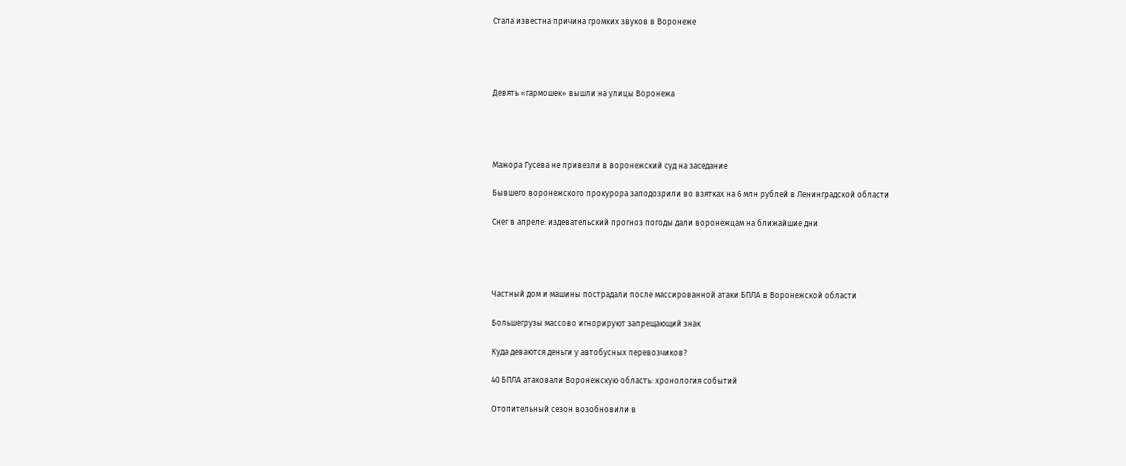Стала известна причина громких звуков в Воронеже




Девять «гармошек» вышли на улицы Воронежа




Мажора Гусева не привезли в воронежский суд на заседание

Бывшего воронежского прокурора заподозрили во взятках на 6 млн рублей в Ленинградской области

Снег в апреле: издевательский прогноз погоды дали воронежцам на ближайшие дни




Частный дом и машины пострадали после массированной атаки БПЛА в Воронежской области

Большегрузы массово игнорируют запрещающий знак

Куда деваются деньги у автобусных перевозчиков?

40 БПЛА атаковали Воронежскую область: хронология событий

Отопительный сезон возобновили в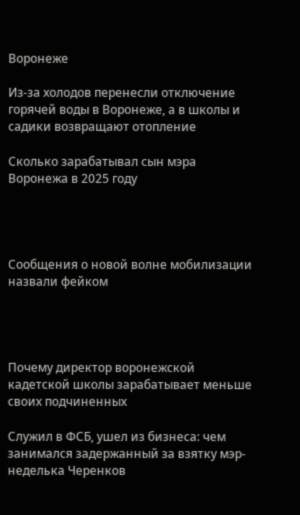Воронеже

Из-за холодов перенесли отключение горячей воды в Воронеже, а в школы и садики возвращают отопление

Сколько зарабатывал сын мэра Воронежа в 2025 году




Сообщения о новой волне мобилизации назвали фейком




Почему директор воронежской кадетской школы зарабатывает меньше своих подчиненных

Служил в ФСБ, ушел из бизнеса: чем занимался задержанный за взятку мэр-неделька Черенков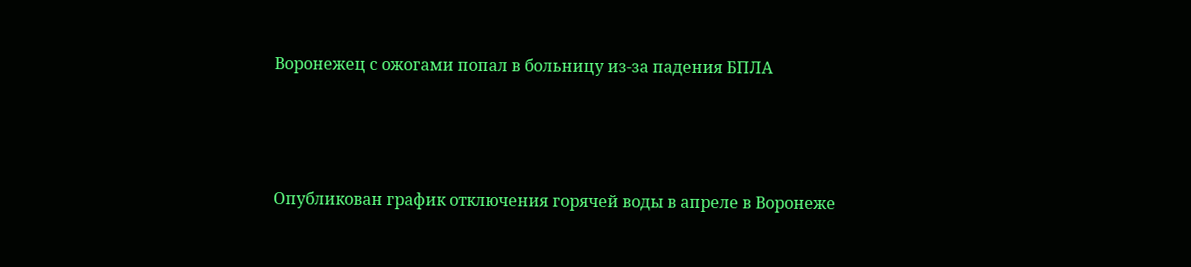Воронежец с ожогами попал в больницу из-за падения БПЛА




Опубликован график отключения горячей воды в апреле в Воронеже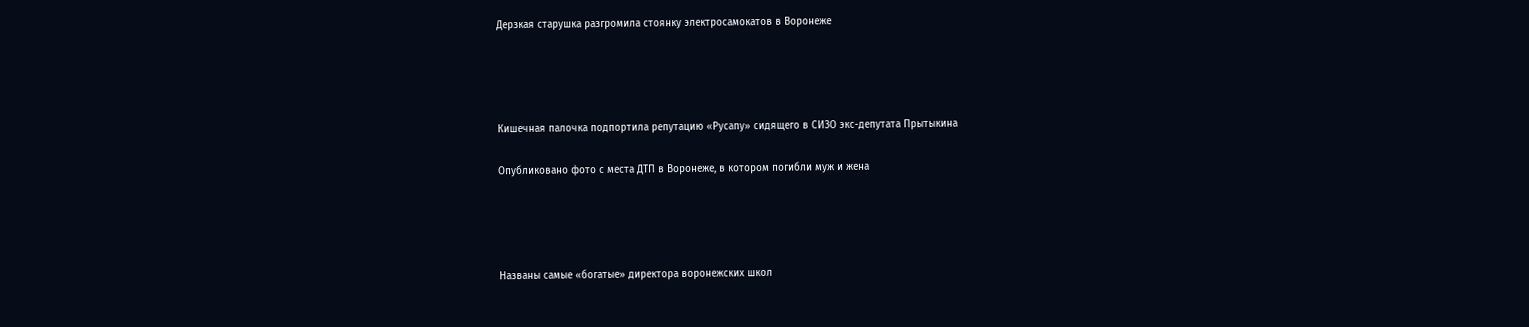Дерзкая старушка разгромила стоянку электросамокатов в Воронеже




Кишечная палочка подпортила репутацию «Русапу» сидящего в СИЗО экс-депутата Прытыкина

Опубликовано фото с места ДТП в Воронеже, в котором погибли муж и жена




Названы самые «богатые» директора воронежских школ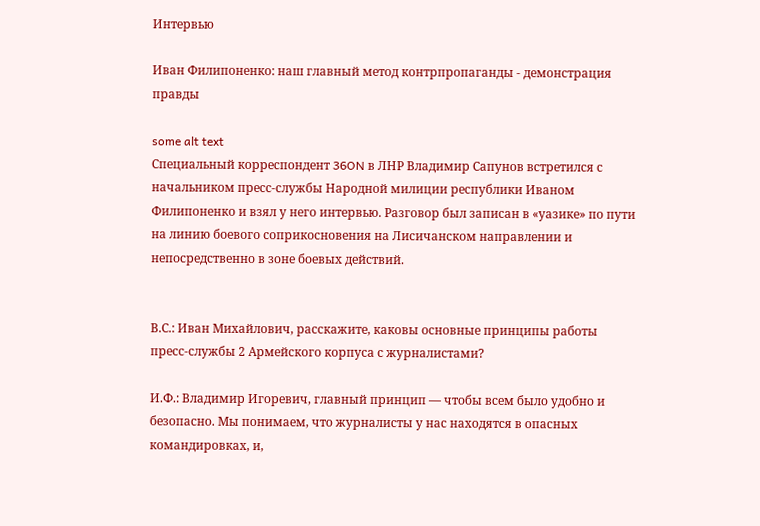Интервью

Иван Филипоненко: наш главный метод контрпропаганды - демонстрация правды

some alt text
Специальный корреспондент 36ON в ЛНР Владимир Сапунов встретился с начальником пресс-службы Народной милиции республики Иваном Филипоненко и взял у него интервью. Разговор был записан в «уазике» по пути на линию боевого соприкосновения на Лисичанском направлении и непосредственно в зоне боевых действий.


В.С.: Иван Михайлович, расскажите, каковы основные принципы работы пресс-службы 2 Армейского корпуса с журналистами?

И.Ф.: Владимир Игоревич, главный принцип — чтобы всем было удобно и безопасно. Мы понимаем, что журналисты у нас находятся в опасных командировках, и,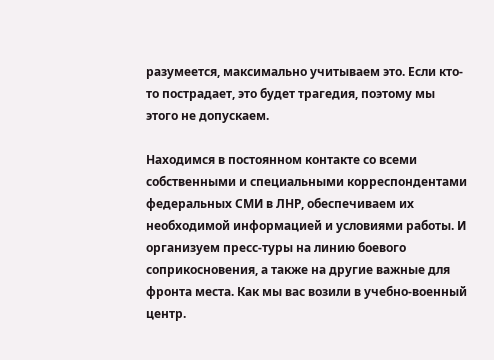разумеется, максимально учитываем это. Если кто-то пострадает, это будет трагедия, поэтому мы этого не допускаем.

Находимся в постоянном контакте со всеми собственными и специальными корреспондентами федеральных СМИ в ЛНР, обеспечиваем их необходимой информацией и условиями работы. И организуем пресс-туры на линию боевого соприкосновения, а также на другие важные для фронта места. Как мы вас возили в учебно-военный центр.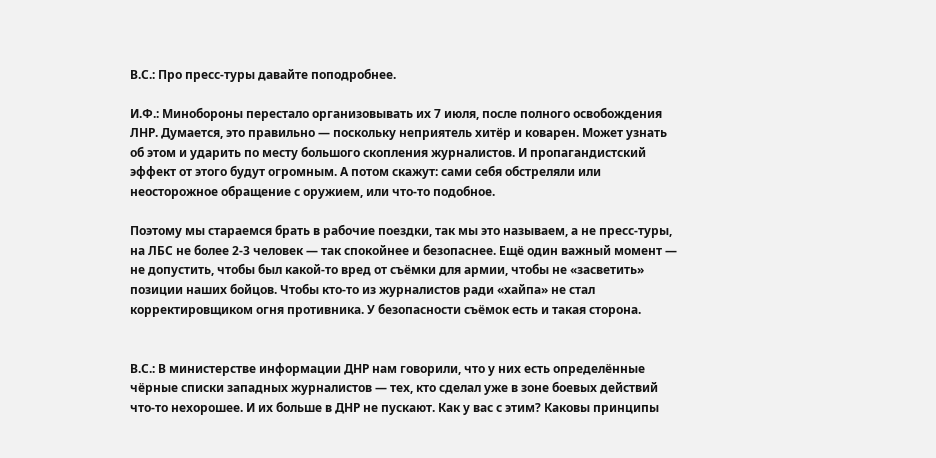В.С.: Про пресс-туры давайте поподробнее.

И.Ф.: Минобороны перестало организовывать их 7 июля, после полного освобождения ЛНР. Думается, это правильно — поскольку неприятель хитёр и коварен. Может узнать об этом и ударить по месту большого скопления журналистов. И пропагандистский эффект от этого будут огромным. А потом скажут: сами себя обстреляли или неосторожное обращение с оружием, или что-то подобное.

Поэтому мы стараемся брать в рабочие поездки, так мы это называем, а не пресс-туры, на ЛБС не более 2-3 человек — так спокойнее и безопаснее. Ещё один важный момент — не допустить, чтобы был какой-то вред от съёмки для армии, чтобы не «засветить» позиции наших бойцов. Чтобы кто-то из журналистов ради «хайпа» не стал корректировщиком огня противника. У безопасности съёмок есть и такая сторона.


В.С.: В министерстве информации ДНР нам говорили, что у них есть определённые чёрные списки западных журналистов — тех, кто сделал уже в зоне боевых действий что-то нехорошее. И их больше в ДНР не пускают. Как у вас с этим? Каковы принципы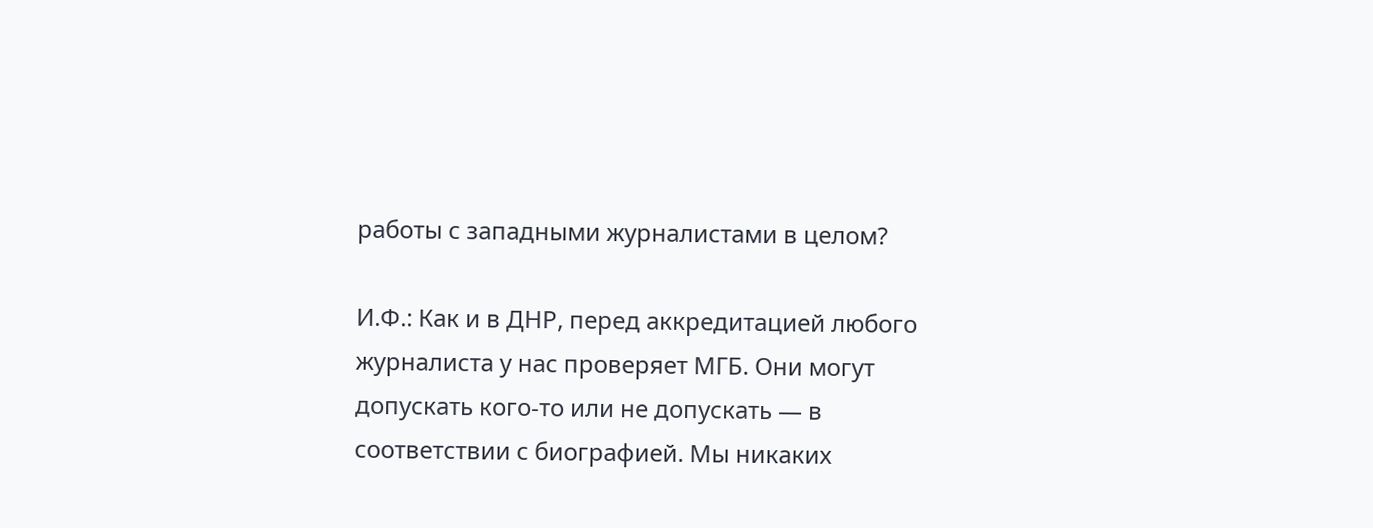работы с западными журналистами в целом?

И.Ф.: Как и в ДНР, перед аккредитацией любого журналиста у нас проверяет МГБ. Они могут допускать кого-то или не допускать — в соответствии с биографией. Мы никаких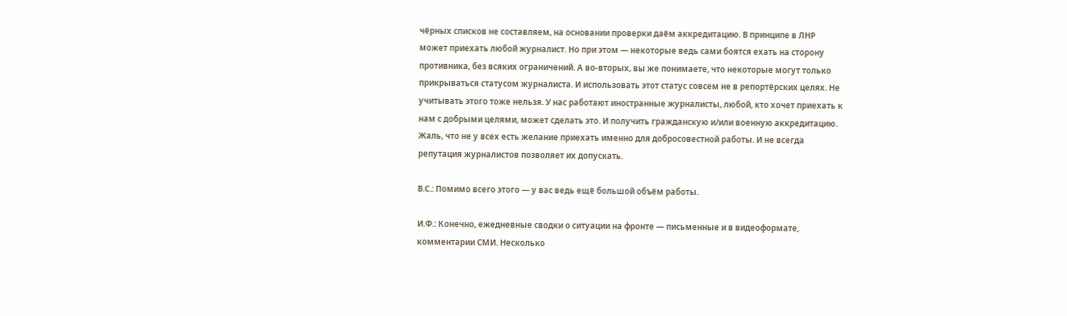чёрных списков не составляем, на основании проверки даём аккредитацию. В принципе в ЛНР может приехать любой журналист. Но при этом — некоторые ведь сами боятся ехать на сторону противника, без всяких ограничений. А во-вторых, вы же понимаете, что некоторые могут только прикрываться статусом журналиста. И использовать этот статус совсем не в репортёрских целях. Не учитывать этого тоже нельзя. У нас работают иностранные журналисты, любой, кто хочет приехать к нам с добрыми целями, может сделать это. И получить гражданскую и/или военную аккредитацию. Жаль, что не у всех есть желание приехать именно для добросовестной работы. И не всегда репутация журналистов позволяет их допускать.

В.С.: Помимо всего этого — у вас ведь ещё большой объём работы.

И.Ф.: Конечно, ежедневные сводки о ситуации на фронте — письменные и в видеоформате, комментарии СМИ. Несколько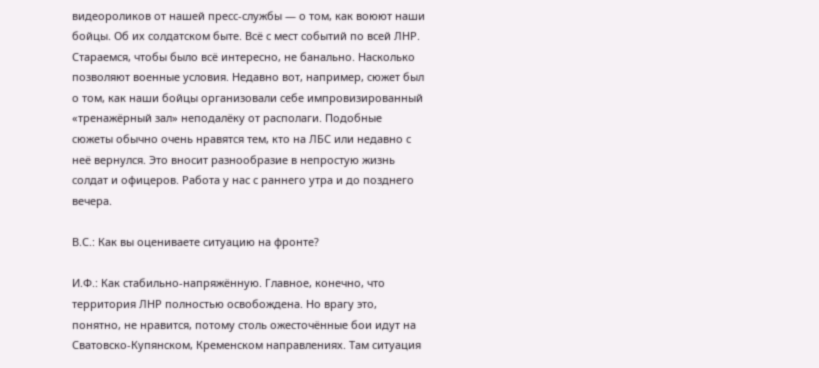видеороликов от нашей пресс-службы — о том, как воюют наши бойцы. Об их солдатском быте. Всё с мест событий по всей ЛНР. Стараемся, чтобы было всё интересно, не банально. Насколько позволяют военные условия. Недавно вот, например, сюжет был о том, как наши бойцы организовали себе импровизированный «тренажёрный зал» неподалёку от располаги. Подобные сюжеты обычно очень нравятся тем, кто на ЛБС или недавно с неё вернулся. Это вносит разнообразие в непростую жизнь солдат и офицеров. Работа у нас с раннего утра и до позднего вечера.

В.С.: Как вы оцениваете ситуацию на фронте?

И.Ф.: Как стабильно-напряжённую. Главное, конечно, что территория ЛНР полностью освобождена. Но врагу это, понятно, не нравится, потому столь ожесточённые бои идут на Сватовско-Купянском, Кременском направлениях. Там ситуация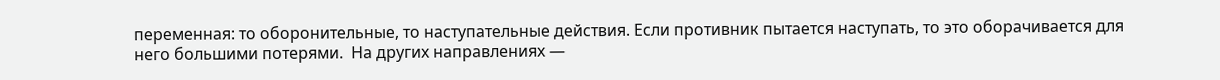переменная: то оборонительные, то наступательные действия. Если противник пытается наступать, то это оборачивается для него большими потерями.  На других направлениях —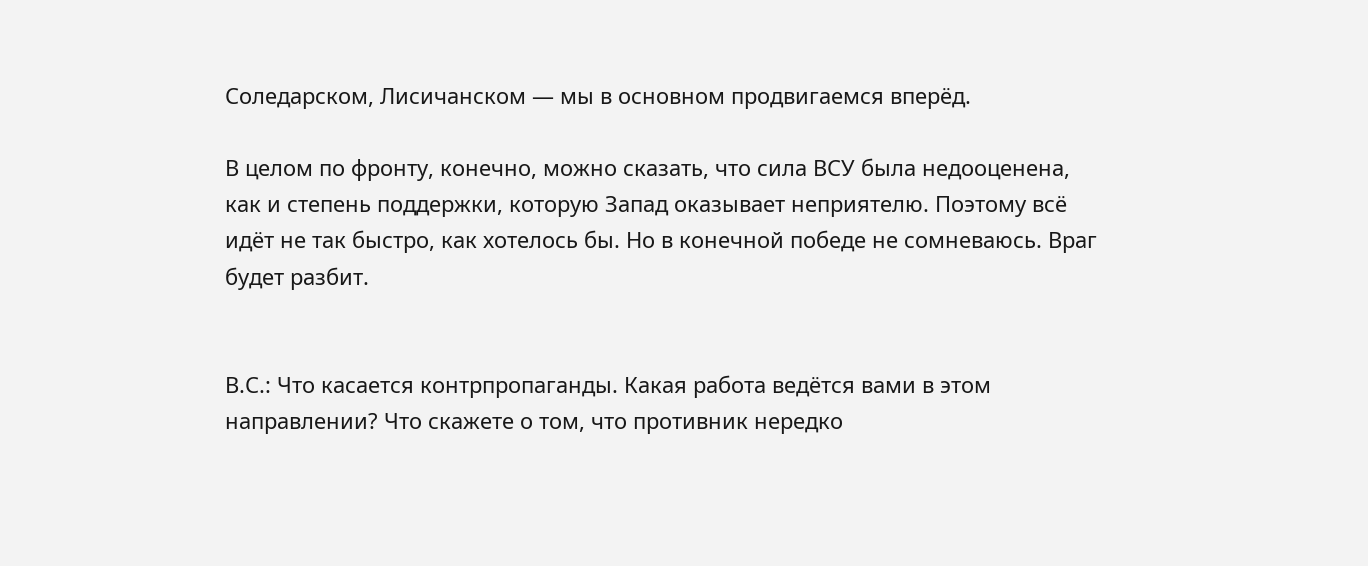Соледарском, Лисичанском — мы в основном продвигаемся вперёд.

В целом по фронту, конечно, можно сказать, что сила ВСУ была недооценена, как и степень поддержки, которую Запад оказывает неприятелю. Поэтому всё идёт не так быстро, как хотелось бы. Но в конечной победе не сомневаюсь. Враг будет разбит.


В.С.: Что касается контрпропаганды. Какая работа ведётся вами в этом направлении? Что скажете о том, что противник нередко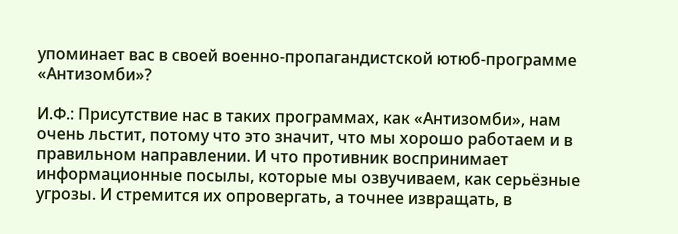упоминает вас в своей военно-пропагандистской ютюб-программе «Антизомби»?

И.Ф.: Присутствие нас в таких программах, как «Антизомби», нам очень льстит, потому что это значит, что мы хорошо работаем и в правильном направлении. И что противник воспринимает информационные посылы, которые мы озвучиваем, как серьёзные угрозы. И стремится их опровергать, а точнее извращать, в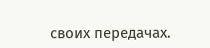своих передачах.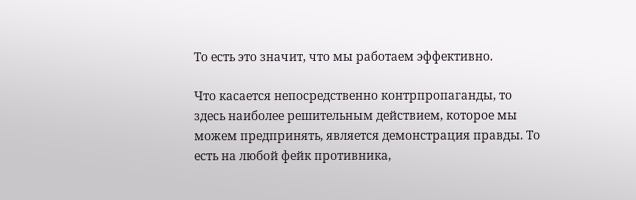То есть это значит, что мы работаем эффективно.

Что касается непосредственно контрпропаганды, то здесь наиболее решительным действием, которое мы можем предпринять, является демонстрация правды. То есть на любой фейк противника,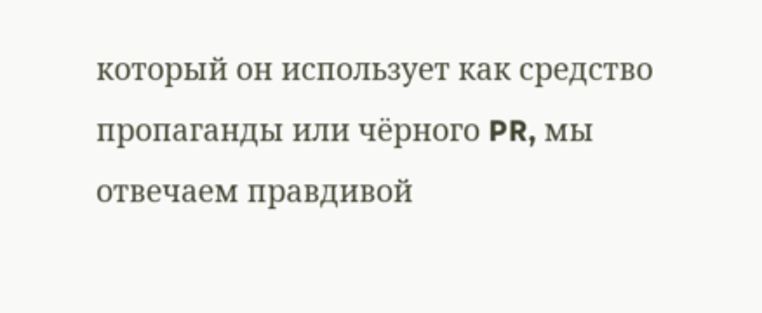который он использует как средство пропаганды или чёрного PR, мы отвечаем правдивой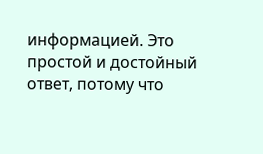информацией. Это простой и достойный ответ, потому что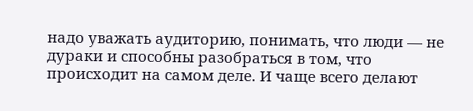надо уважать аудиторию, понимать, что люди — не дураки и способны разобраться в том, что происходит на самом деле. И чаще всего делают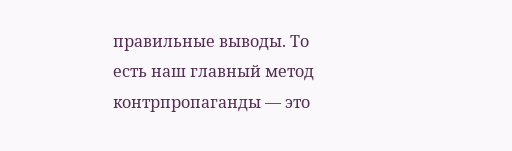правильные выводы. То есть наш главный метод контрпропаганды — это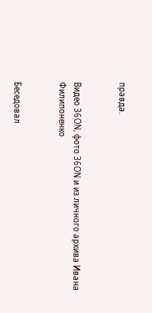правда.


Видео 36ON, фото 36ON и из личного архива Ивана Филипоненко


Беседовал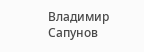Владимир Сапунов